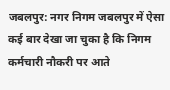जबलपुर: नगर निगम जबलपुर में ऐसा कई बार देखा जा चुका है कि निगम कर्मचारी नौकरी पर आते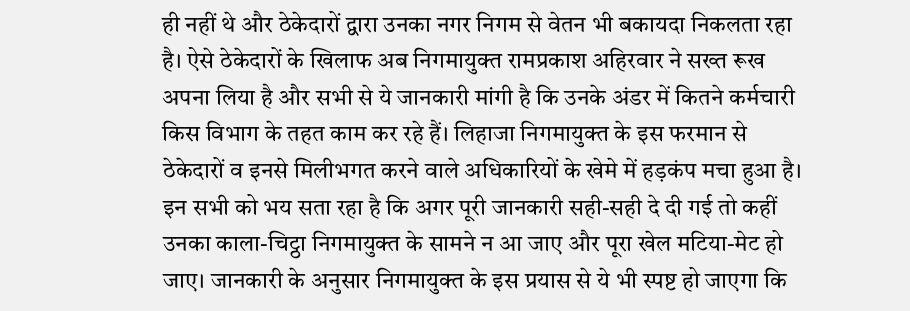ही नहीं थे और ठेकेदारों द्वारा उनका नगर निगम से वेतन भी बकायदा निकलता रहा है। ऐसे ठेकेदारों के खिलाफ अब निगमायुक्त रामप्रकाश अहिरवार ने सख्त रूख अपना लिया है और सभी से ये जानकारी मांगी है कि उनके अंडर में कितने कर्मचारी किस विभाग के तहत काम कर रहे हैं। लिहाजा निगमायुक्त के इस फरमान से ठेकेदारों व इनसे मिलीभगत करने वाले अधिकारियों के खेमे में हड़कंप मचा हुआ है।
इन सभी को भय सता रहा है कि अगर पूरी जानकारी सही-सही दे दी गई तो कहीं उनका काला-चिट्ठा निगमायुक्त के सामने न आ जाए और पूरा खेल मटिया-मेट हो जाए। जानकारी के अनुसार निगमायुक्त के इस प्रयास से ये भी स्पष्ट हो जाएगा कि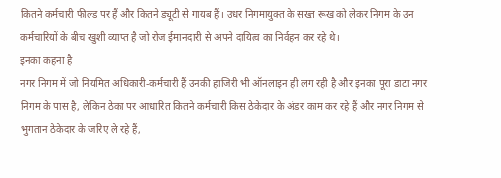कितने कर्मचारी फील्ड पर हैं और कितने ड्यूटी से गायब हैं। उधर निगमायुक्त के सख्त रूख को लेकर निगम के उन कर्मचारियों के बीच खुशी व्याप्त है जो रोज ईमानदारी से अपने दायित्व का निर्वहन कर रहे थे।
इनका कहना है
नगर निगम में जो नियमित अधिकारी-कर्मचारी हैं उनकी हाजिरी भी ऑनलाइन ही लग रही है और इनका पूरा डाटा नगर निगम के पास है, लेकिन ठेका पर आधारित कितने कर्मचारी किस ठेकेदार के अंडर काम कर रहे हैं और नगर निगम से भुगतान ठेकेदार के जरिए ले रहे हैं,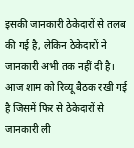इसकी जानकारी ठेकेदारों से तलब की गई है, लेकिन ठेकेदारों ने जानकारी अभी तक नहीं दी है। आज शाम को रिव्यू बैठक रखी गई है जिसमें फिर से ठेकेदारों से जानकारी ली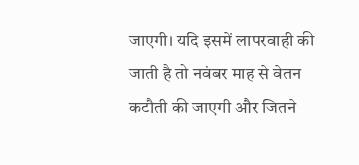जाएगी। यदि इसमें लापरवाही की जाती है तो नवंबर माह से वेतन कटौती की जाएगी और जितने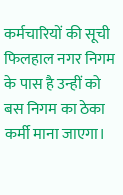कर्मचारियों की सूची फिलहाल नगर निगम के पास है उन्हीं को बस निगम का ठेका कर्मी माना जाएगा।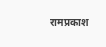रामप्रकाश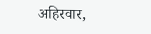अहिरवार,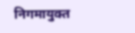निगमायुक्त